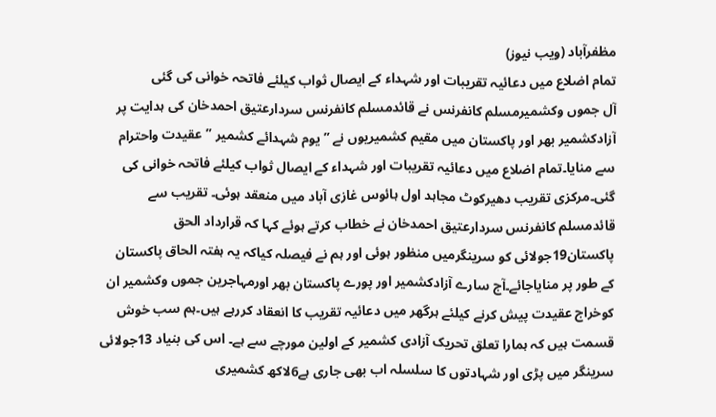مظفرآباد (ویب نیوز)
تمام اضلاع میں دعائیہ تقریبات اور شہداء کے ایصال ثواب کیلئے فاتحہ خوانی کی گئی
آل جموں وکشمیرمسلم کانفرنس نے قائدمسلم کانفرنس سردارعتیق احمدخان کی ہدایت پر آزادکشمیر بھر اور پاکستان میں مقیم کشمیریوں نے ”یوم شہدائے کشمیر ”عقیدت واحترام سے منایا۔تمام اضلاع میں دعائیہ تقریبات اور شہداء کے ایصال ثواب کیلئے فاتحہ خوانی کی گئی۔مرکزی تقریب دھیرکوٹ مجاہد اول ہائوس غازی آباد میں منعقد ہوئی۔ تقریب سے قائدمسلم کانفرنس سردارعتیق احمدخان نے خطاب کرتے ہوئے کہا کہ قرارداد الحق پاکستان19جولائی کو سرینگرمیں منظور ہوئی اور ہم نے فیصلہ کیاکہ یہ ہفتہ الحاق پاکستان کے طور پر منایاجائے۔آج سارے آزادکشمیر اور پورے پاکستان بھر اورمہاجرین جموں وکشمیر ان کوخراج عقیدت پیش کرنے کیلئے ہرگھر میں دعائیہ تقریب کا انعقاد کررہے ہیں۔ہم سب خوش قسمت ہیں کہ ہمارا تعلق تحریک آزادی کشمیر کے اولین مورچے سے ہے۔ اس کی بنیاد 13جولائی سرینگر میں پڑی اور شہادتوں کا سلسلہ اب بھی جاری ہے6لاکھ کشمیری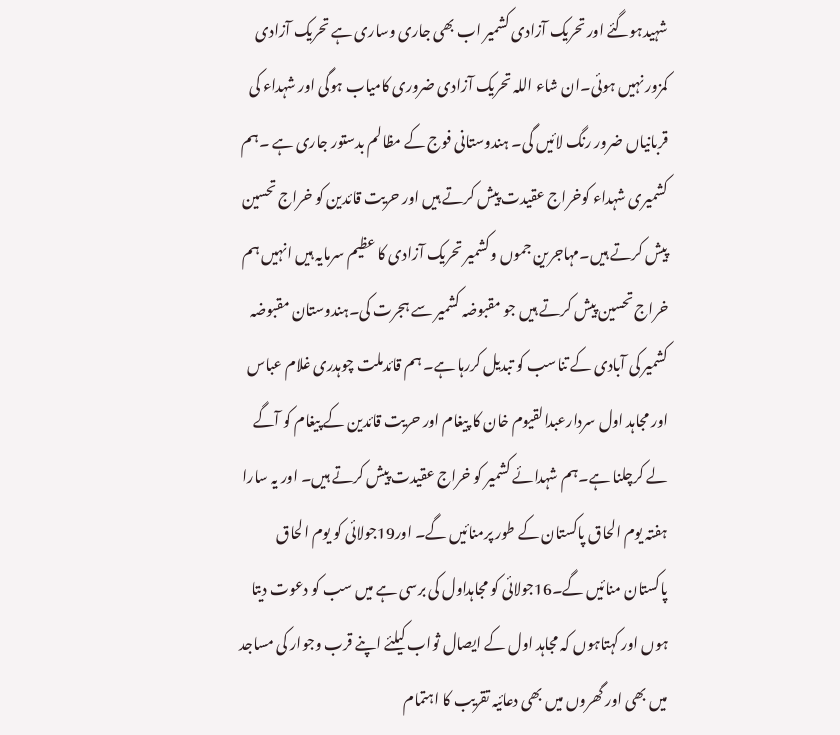شہیدہوگئے اور تحریک آزادی کشمیر اب بھی جاری وساری ہے تحریک آزادی کمزور نہیں ہوئی۔ان شاء اللہ تحریک آزادی ضروری کامیاب ہوگی اور شہداء کی قربانیاں ضرور رنگ لائیں گی۔ ہندوستانی فوج کے مظالم بدستور جاری ہے ۔ہم کشمیری شہداء کوخراج عقیدت پیش کرتے ہیں اور حریت قائدین کو خراج تحسین پیش کرتے ہیں۔مہاجرین جموں وکشمیر تحریک آزادی کا عظیم سرمایہ ہیں انہیں ہم خراج تحسین پیش کرتے ہیں جو مقبوضہ کشمیر سے ہجرت کی۔ہندوستان مقبوضہ کشمیر کی آبادی کے تناسب کو تبدیل کررہا ہے۔ ہم قائدملت چوہدری غلام عباس اور مجاہد اول سردارعبدالقیوم خان کا پیغام اور حریت قائدین کے پیغام کو آگے لے کرچلنا ہے۔ہم شہدائے کشمیر کو خراج عقیدت پیش کرتے ہیں۔ اور یہ سارا ہفتہ یوم الحاق پاکستان کے طور پرمنائیں گے۔ اور19جولائی کو یوم الحاق پاکستان منائیں گے۔16جولائی کو مجاہداول کی برسی ہے میں سب کو دعوت دیتا ہوں اور کہتاہوں کہ مجاہد اول کے ایصال ثواب کیلئے اپنے قرب وجوار کی مساجد میں بھی اور گھروں میں بھی دعائیہ تقریب کا اہتمام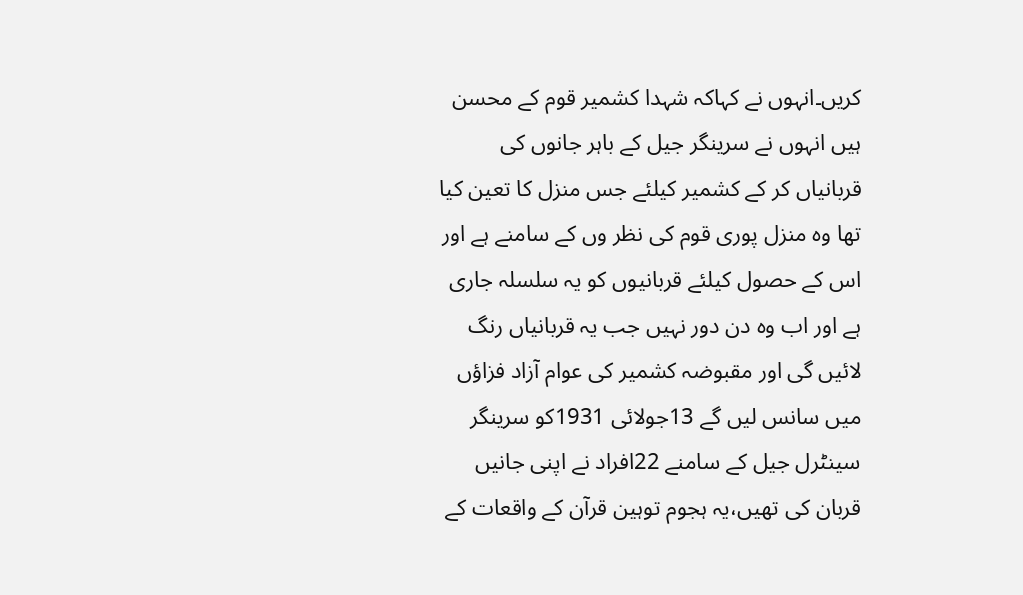کریں۔انہوں نے کہاکہ شہدا کشمیر قوم کے محسن ہیں انہوں نے سرینگر جیل کے باہر جانوں کی قربانیاں کر کے کشمیر کیلئے جس منزل کا تعین کیا تھا وہ منزل پوری قوم کی نظر وں کے سامنے ہے اور اس کے حصول کیلئے قربانیوں کو یہ سلسلہ جاری ہے اور اب وہ دن دور نہیں جب یہ قربانیاں رنگ لائیں گی اور مقبوضہ کشمیر کی عوام آزاد فزاؤں میں سانس لیں گے 13جولائی 1931کو سرینگر سینٹرل جیل کے سامنے 22افراد نے اپنی جانیں قربان کی تھیں،یہ ہجوم توہین قرآن کے واقعات کے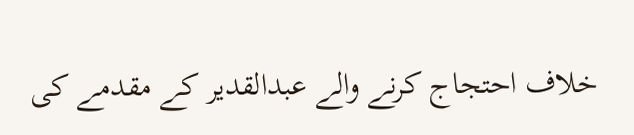خلاف احتجاج کرنے والے عبدالقدیر کے مقدمے کی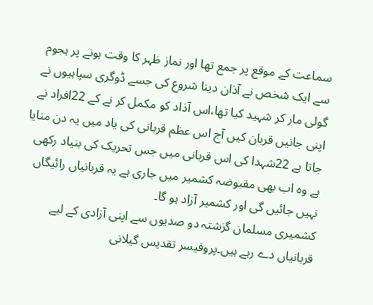سماعت کے موقع پر جمع تھا اور نماز ظہر کا وقت ہونے پر ہجوم سے ایک شخص نے آذان دینا شروع کی جسے ڈوگری سپاہیوں نے گولی مار کر شہید کیا تھا،اس آذاد کو مکمل کر نے کے 22افراد نے اپنی جانیں قربان کیں آج اس عظم قربانی کی یاد میں یہ دن منایا جاتا ہے 22شہدا کی اس قربانی میں جس تحریک کی بنیاد رکھی ہے وہ اب بھی مقبوضہ کشمیر میں جاری ہے یہ قربانیاں رائیگاں نہیں جائیں گی اور کشمیر آزاد ہو گا۔
کشمیری مسلمان گزشتہ دو صدیوں سے اپنی آزادی کے لیے قربانیاں دے رہے ہیں۔پروفیسر تقدیس گیلانی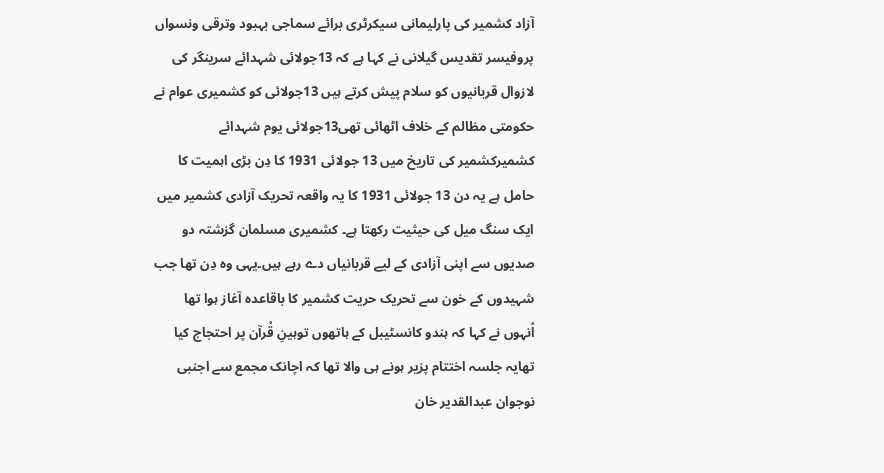آزاد کشمیر کی پارلیمانی سیکرٹری برائے سماجی بہبود وترقی ونسواں پروفیسر تقدیس گیلانی نے کہا ہے کہ 13جولائی شہدائے سرینگر کی لازوال قربانیوں کو سلام پیش کرتے ہیں 13جولائی کو کشمیری عوام نے حکومتی مظالم کے خلاف اٹھائی تھی13جولائی یوم شہدائے کشمیرکشمیر کی تاریخ میں 13 جولائی 1931 کا دِن بڑی اہمیت کا حامل ہے یہ دن 13 جولائی 1931 کا یہ واقعہ تحریک آزادی کشمیر میں ایک سنگ میل کی حیثیت رکھتا ہے۔ کشمیری مسلمان گزشتہ دو صدیوں سے اپنی آزادی کے لیے قربانیاں دے رہے ہیں۔یہی وہ دِن تھا جب شہیدوں کے خون سے تحریک حریت کشمیر کا باقاعدہ آغاز ہوا تھا اْنہوں نے کہا کہ ہندو کانسٹیبل کے ہاتھوں توہینِ قْرآن پر احتجاج کیا تھایہ جلسہ اختتام پزیر ہونے ہی والا تھا کہ اچانک مجمع سے اجنبی نوجوان عبدالقدیر خان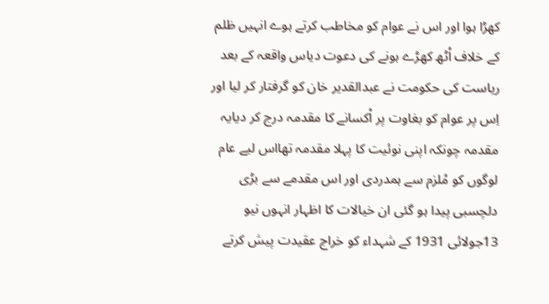کھڑا ہوا اور اس نے عوام کو مخاطب کرتے ہوے انہیں ظلم کے خلاف اْٹھ کھڑے ہونے کی دعوت دیاس واقعہ کے بعد ریاست کی حکومت نے عبدالقدیر خان کو گرفتار کر لیا اور اِس پر عوام کو بغاوت پر اْکسانے کا مقدمہ درج کر دیایہ مقدمہ چونکہ اپنی نوئیت کا پہلا مقدمہ تھااس لیے عام لوگوں کو مْلزم سے ہمدردی اور اس مقدمے سے بڑی دلچسبی پیدا ہو گئی ان خیالات کا اظہار انہوں نیو 13جولائی 1931 کے شہداء کو خراج عقیدت پیش کرتے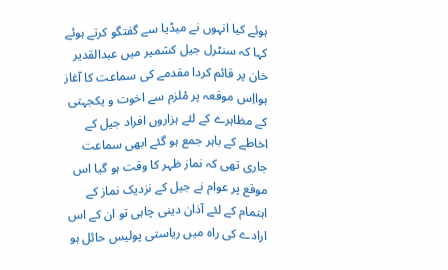ہوئے کیا انہوں نے میڈیا سے گفتگو کرتے ہوئے کہا کہ سنٹرل جیل کشمیر میں عبدالقدیر خان پر قائم کردا مقدمے کی سماعت کا آغاز ہوااِس موقعہ پر مْلزم سے اخوت و یکجہتی کے مظاہرے کے لئے ہزاروں افراد جیل کے اخاطے کے باہر جمع ہو گئے ابھی سماعت جاری تھی کہ نماز ظہر کا وقت ہو گیا اس موقع پر عوام نے جیل کے نزدیک نماز کے اہتمام کے لئے آذان دینی چاہی تو ان کے اس ارادے کی راہ میں ریاستی پولیس حائل ہو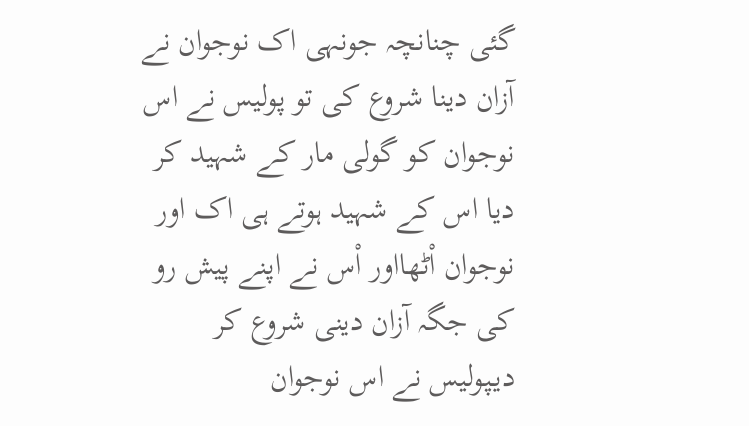گئی چنانچہ جونہی اک نوجوان نے آزان دینا شروع کی تو پولیس نے اس نوجوان کو گولی مار کے شہید کر دیا اس کے شہید ہوتے ہی اک اور نوجوان اْٹھااور اْس نے اپنے پیش رو کی جگہ آزان دینی شروع کر دیـپولیس نے اس نوجوان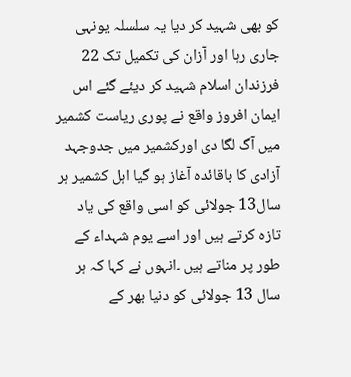کو بھی شہید کر دیا یہ سلسلہ یونہی جاری رہا اور آزان کی تکمیل تک 22 فرزندان اسلام شہید کر دیئے گئے اس ایمان افروز واقع نے پوری ریاست کشمیر میں آگ لگا دی اورکشمیر میں جدوجہد آزادی کا باقائدہ آغاز ہو گیا اہل کشمیر ہر سال13 جولائی کو اسی واقع کی یاد تازہ کرتے ہیں اور اسے یوم شہداء کے طور پر مناتے ہیں ۔انہوں نے کہا کہ ہر سال 13 جولائی کو دنیا بھر کے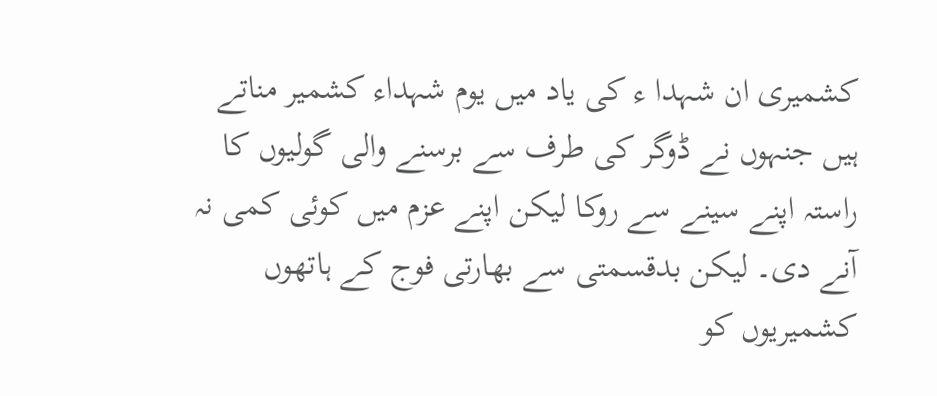کشمیری ان شہدا ء کی یاد میں یوم شہداء کشمیر مناتے ہیں جنہوں نے ڈوگر کی طرف سے برسنے والی گولیوں کا راستہ اپنے سینے سے روکا لیکن اپنے عزم میں کوئی کمی نہ آنے دی۔ لیکن بدقسمتی سے بھارتی فوج کے ہاتھوں کشمیریوں کو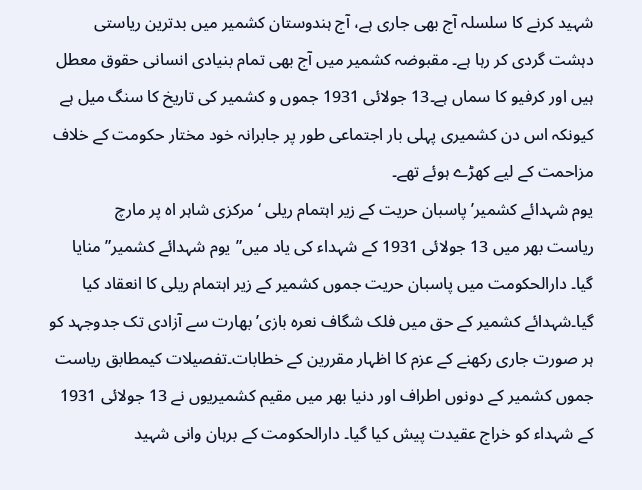شہید کرنے کا سلسلہ آج بھی جاری ہے، آج ہندوستان کشمیر میں بدترین ریاستی دہشت گردی کر رہا ہے۔ مقبوضہ کشمیر میں آج بھی تمام بنیادی انسانی حقوق معطل ہیں اور کرفیو کا سماں ہے۔13 جولائی 1931 جموں و کشمیر کی تاریخ کا سنگ میل ہے کیونکہ اس دن کشمیری پہلی بار اجتماعی طور پر جابرانہ خود مختار حکومت کے خلاف مزاحمت کے لیے کھڑے ہوئے تھے۔
یوم شہدائے کشمیر’پاسبان حریت کے زیر اہتمام ریلی ‘مرکزی شاہر اہ پر مارچ
ریاست بھر میں 13 جولائی 1931 کے شہداء کی یاد میں”یوم شہدائے کشمیر” منایا گیا۔ دارالحکومت میں پاسبان حریت جموں کشمیر کے زیر اہتمام ریلی کا انعقاد کیا گیا۔شہدائے کشمیر کے حق میں فلک شگاف نعرہ بازی’بھارت سے آزادی تک جدوجہد کو ہر صورت جاری رکھنے کے عزم کا اظہار مقررین کے خطابات۔تفصیلات کیمطابق ریاست جموں کشمیر کے دونوں اطراف اور دنیا بھر میں مقیم کشمیریوں نے 13 جولائی 1931 کے شہداء کو خراج عقیدت پیش کیا گیا۔ دارالحکومت کے برہان وانی شہید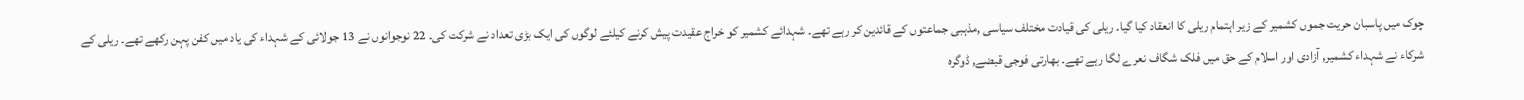چوک میں پاسبان حریت جموں کشمیر کے زیر اہتمام ریلی کا انعقاد کیا گیا۔ ریلی کی قیادت مختلف سیاسی ,مذہبی جماعتوں کے قائدین کر رہے تھے۔ شہدائے کشمیر کو خراج عقیدت پیش کرنے کیلئے لوگوں کی ایک بڑی تعداد نے شرکت کی۔ 22 نوجوانوں نے 13 جولائی کے شہداء کی یاد میں کفن پہن رکھے تھے۔ ریلی کے شرکاء نے شہداء کشمیر, آزادی اور اسلام کے حق میں فلک شگاف نعرے لگا رہے تھے۔ بھارتی فوجی قبضے, ڈوگرہ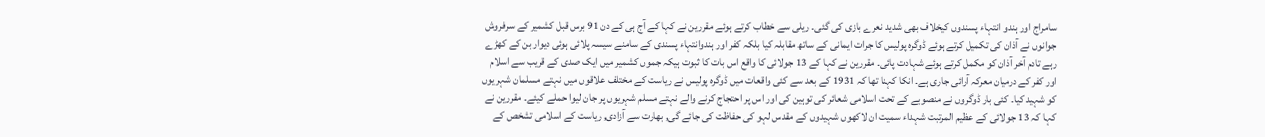سامراج اور ہندو انتہاء پسندوں کیخلاف بھی شدید نعرے بازی کی گئی۔ ریلی سے خطاب کرتے ہوئے مقررین نے کہا کے آج ہی کے دن 91 برس قبل کشمیر کے سرفروش جوانوں نے آذان کی تکمیل کرتے ہوئے ڈوگرہ پولیس کا جرات ایمانی کے ساتھ مقابلہ کیا بلکہ کفر اور ہندوانتہاء پسندی کے سامنے سیسہ پلائی ہوئی دیوار بن کے کھڑے رہے تادم آخر آذان کو مکمل کرتے ہوئے شہادت پائی۔ مقررین نے کہا کے 13 جولائی کا واقع اس بات کا ثبوت ہیکہ جموں کشمیر میں ایک صدی کے قریب سے اسلام اور کفر کے درمیان معرکہ آرائی جاری ہے۔ انکا کہنا تھا کہ 1931 کے بعد سے کئی واقعات میں ڈوگرہ پولیس نے ریاست کے مختلف علاقوں میں نہتے مسلمان شہریوں کو شہید کیا۔ کئی بار ڈوگروں نے منصوبے کے تحت اسلامی شعائر کی توہین کی اور اس پر احتجاج کرنے والے نہتے مسلم شہریوں پر جان لیوا حملے کیئے۔ مقررین نے کہا کہ 13 جولائی کے عظیم المرتبت شہداء سمیت ان لاکھوں شہیدوں کے مقدس لہو کی حفاظت کی جائے گی, بھارت سے آزادی, ریاست کے اسلامی تشخص کے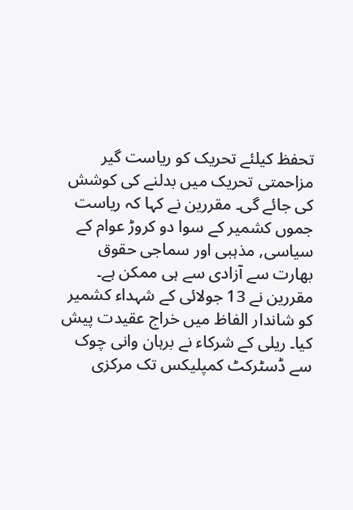تحفظ کیلئے تحریک کو ریاست گیر مزاحمتی تحریک میں بدلنے کی کوشش کی جائے گی۔ مقررین نے کہا کہ ریاست جموں کشمیر کے سوا دو کروڑ عوام کے سیاسی, مذہبی اور سماجی حقوق بھارت سے آزادی سے ہی ممکن ہے۔ مقررین نے 13 جولائی کے شہداء کشمیر کو شاندار الفاظ میں خراج عقیدت پیش کیا۔ ریلی کے شرکاء نے برہان وانی چوک سے ڈسٹرکٹ کمپلیکس تک مرکزی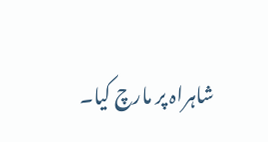شاہراہ پر مارچ کیا۔